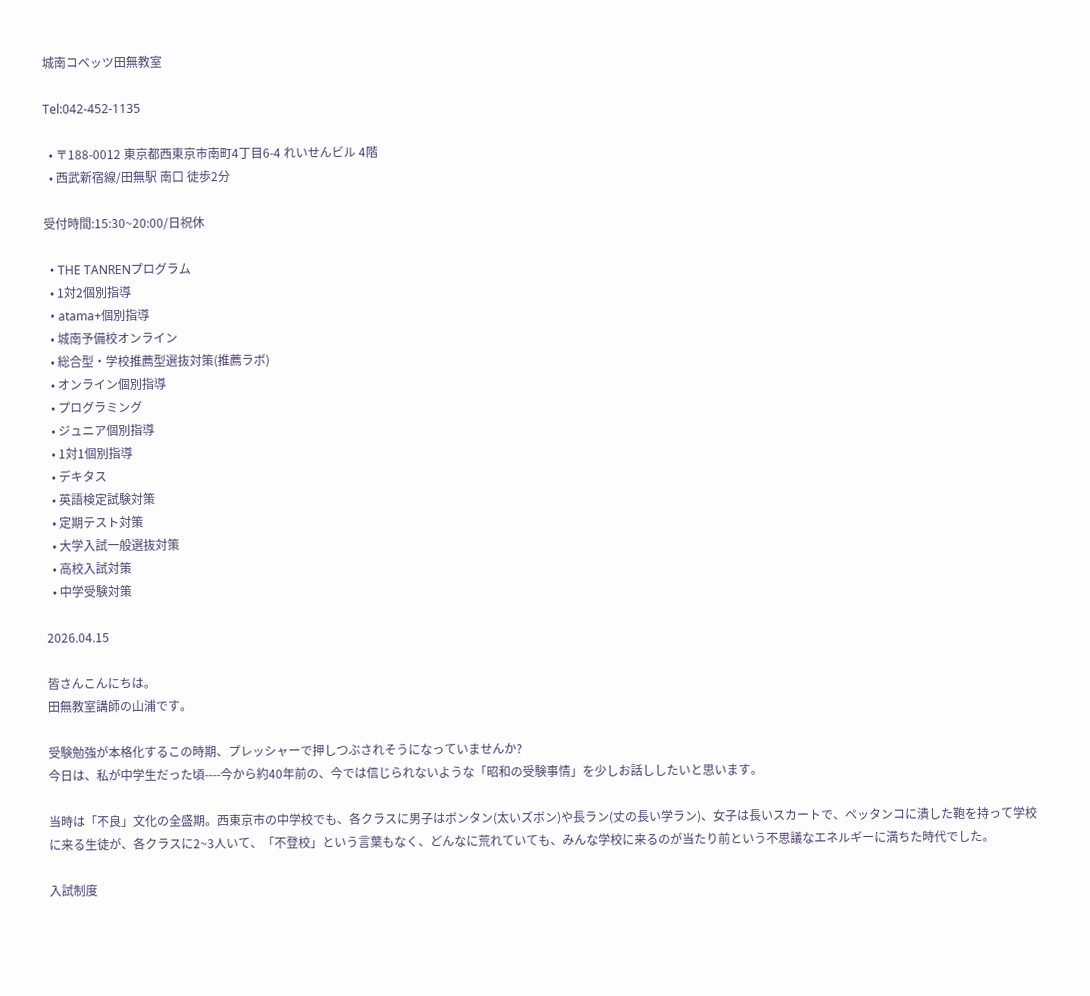城南コベッツ田無教室

Tel:042-452-1135

  • 〒188-0012 東京都西東京市南町4丁目6-4 れいせんビル 4階
  • 西武新宿線/田無駅 南口 徒歩2分

受付時間:15:30~20:00/日祝休

  • THE TANRENプログラム
  • 1対2個別指導
  • atama+個別指導
  • 城南予備校オンライン
  • 総合型・学校推薦型選抜対策(推薦ラボ)
  • オンライン個別指導
  • プログラミング
  • ジュニア個別指導
  • 1対1個別指導
  • デキタス
  • 英語検定試験対策
  • 定期テスト対策
  • 大学入試一般選抜対策
  • 高校入試対策
  • 中学受験対策

2026.04.15

皆さんこんにちは。
田無教室講師の山浦です。

受験勉強が本格化するこの時期、プレッシャーで押しつぶされそうになっていませんか?
今日は、私が中学生だった頃----今から約40年前の、今では信じられないような「昭和の受験事情」を少しお話ししたいと思います。

当時は「不良」文化の全盛期。西東京市の中学校でも、各クラスに男子はボンタン(太いズボン)や長ラン(丈の長い学ラン)、女子は長いスカートで、ペッタンコに潰した鞄を持って学校に来る生徒が、各クラスに2~3人いて、「不登校」という言葉もなく、どんなに荒れていても、みんな学校に来るのが当たり前という不思議なエネルギーに満ちた時代でした。

入試制度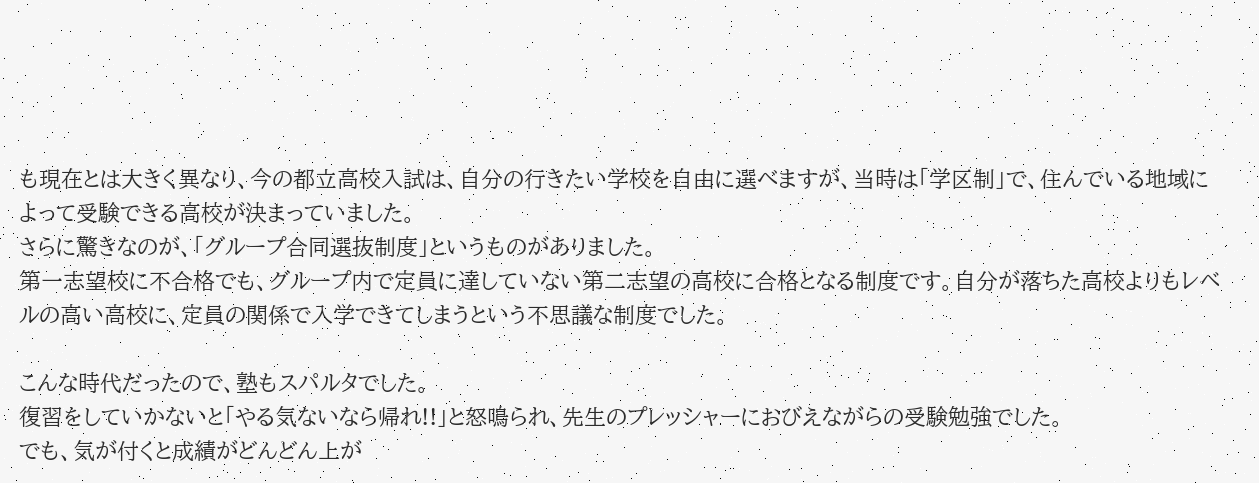も現在とは大きく異なり、今の都立高校入試は、自分の行きたい学校を自由に選べますが、当時は「学区制」で、住んでいる地域によって受験できる高校が決まっていました。
さらに驚きなのが、「グループ合同選抜制度」というものがありました。
第一志望校に不合格でも、グループ内で定員に達していない第二志望の高校に合格となる制度です。自分が落ちた高校よりもレベルの高い高校に、定員の関係で入学できてしまうという不思議な制度でした。

こんな時代だったので、塾もスパルタでした。
復習をしていかないと「やる気ないなら帰れ!!」と怒鳴られ、先生のプレッシャーにおびえながらの受験勉強でした。
でも、気が付くと成績がどんどん上が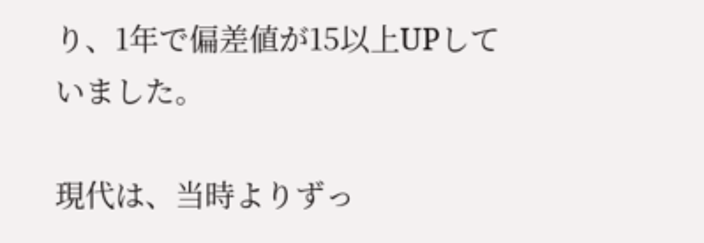り、1年で偏差値が15以上UPしていました。

現代は、当時よりずっ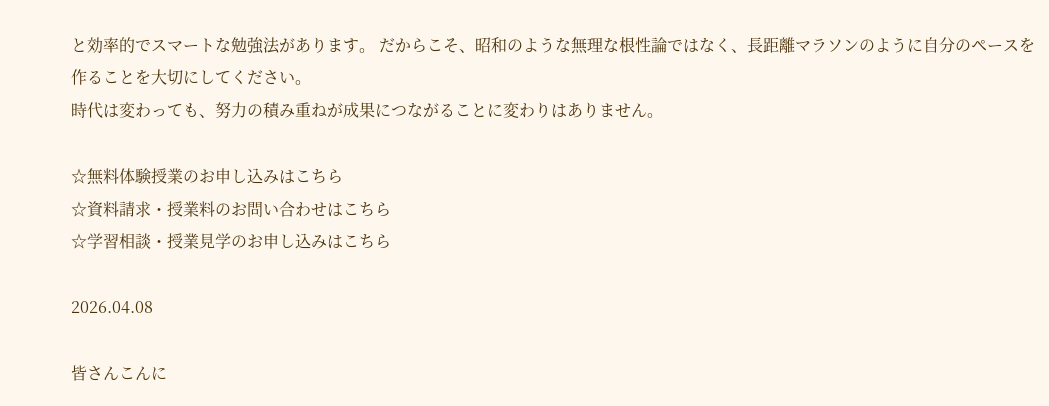と効率的でスマートな勉強法があります。 だからこそ、昭和のような無理な根性論ではなく、長距離マラソンのように自分のペースを作ることを大切にしてください。
時代は変わっても、努力の積み重ねが成果につながることに変わりはありません。

☆無料体験授業のお申し込みはこちら
☆資料請求・授業料のお問い合わせはこちら
☆学習相談・授業見学のお申し込みはこちら

2026.04.08

皆さんこんに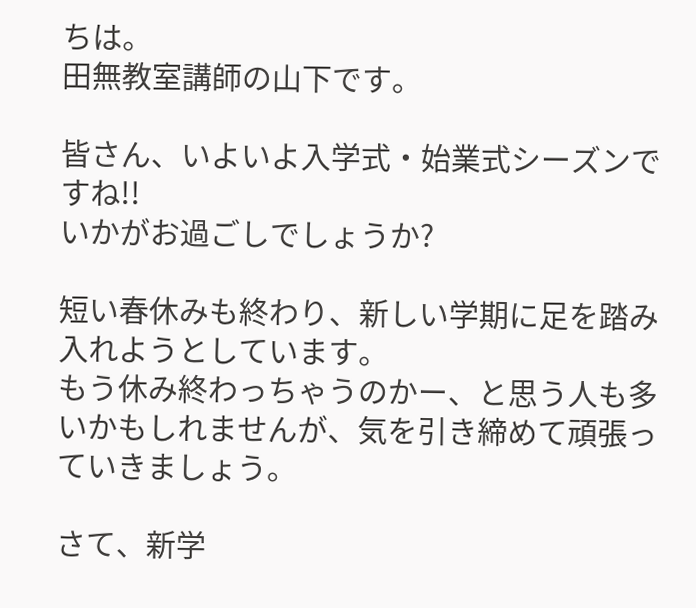ちは。
田無教室講師の山下です。

皆さん、いよいよ入学式・始業式シーズンですね!!
いかがお過ごしでしょうか?

短い春休みも終わり、新しい学期に足を踏み入れようとしています。
もう休み終わっちゃうのかー、と思う人も多いかもしれませんが、気を引き締めて頑張っていきましょう。

さて、新学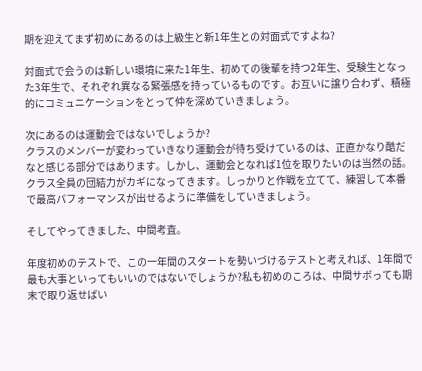期を迎えてまず初めにあるのは上級生と新1年生との対面式ですよね?

対面式で会うのは新しい環境に来た1年生、初めての後輩を持つ2年生、受験生となった3年生で、それぞれ異なる緊張感を持っているものです。お互いに譲り合わず、積極的にコミュニケーションをとって仲を深めていきましょう。

次にあるのは運動会ではないでしょうか?
クラスのメンバーが変わっていきなり運動会が待ち受けているのは、正直かなり酷だなと感じる部分ではあります。しかし、運動会となれば1位を取りたいのは当然の話。クラス全員の団結力がカギになってきます。しっかりと作戦を立てて、練習して本番で最高パフォーマンスが出せるように準備をしていきましょう。

そしてやってきました、中間考査。

年度初めのテストで、この一年間のスタートを勢いづけるテストと考えれば、1年間で最も大事といってもいいのではないでしょうか?私も初めのころは、中間サボっても期末で取り返せばい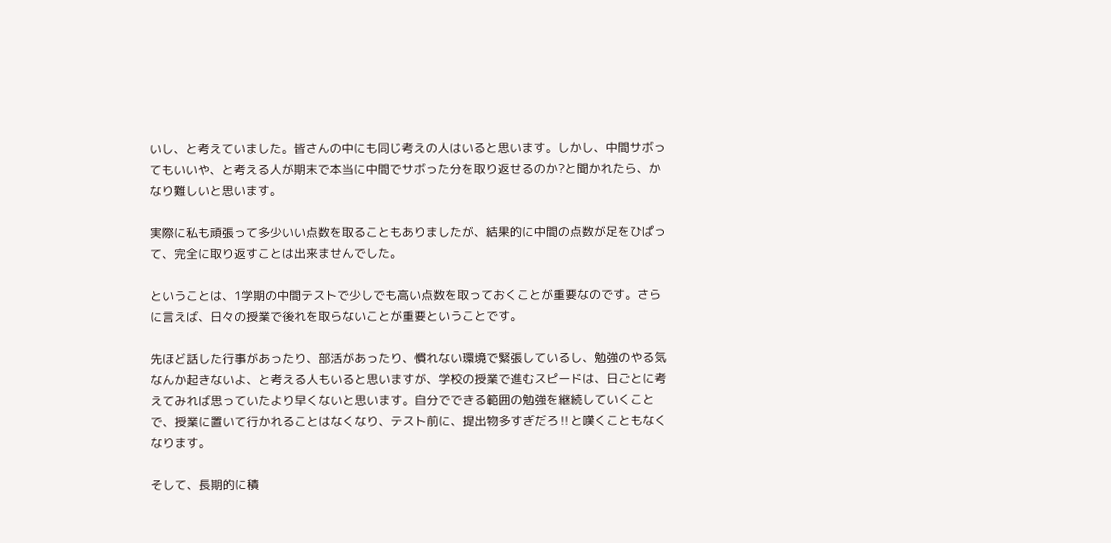いし、と考えていました。皆さんの中にも同じ考えの人はいると思います。しかし、中間サボってもいいや、と考える人が期末で本当に中間でサボった分を取り返せるのか?と聞かれたら、かなり難しいと思います。

実際に私も頑張って多少いい点数を取ることもありましたが、結果的に中間の点数が足をひぱって、完全に取り返すことは出来ませんでした。

ということは、1学期の中間テストで少しでも高い点数を取っておくことが重要なのです。さらに言えば、日々の授業で後れを取らないことが重要ということです。

先ほど話した行事があったり、部活があったり、慣れない環境で緊張しているし、勉強のやる気なんか起きないよ、と考える人もいると思いますが、学校の授業で進むスピードは、日ごとに考えてみれば思っていたより早くないと思います。自分でできる範囲の勉強を継続していくことで、授業に置いて行かれることはなくなり、テスト前に、提出物多すぎだろ‼と嘆くこともなくなります。

そして、長期的に積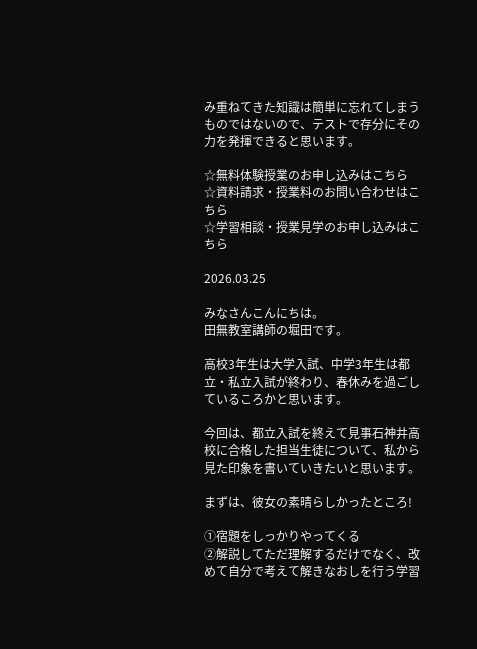み重ねてきた知識は簡単に忘れてしまうものではないので、テストで存分にその力を発揮できると思います。

☆無料体験授業のお申し込みはこちら
☆資料請求・授業料のお問い合わせはこちら
☆学習相談・授業見学のお申し込みはこちら

2026.03.25

みなさんこんにちは。
田無教室講師の堀田です。

高校3年生は大学入試、中学3年生は都立・私立入試が終わり、春休みを過ごしているころかと思います。

今回は、都立入試を終えて見事石神井高校に合格した担当生徒について、私から見た印象を書いていきたいと思います。

まずは、彼女の素晴らしかったところ!

①宿題をしっかりやってくる
②解説してただ理解するだけでなく、改めて自分で考えて解きなおしを行う学習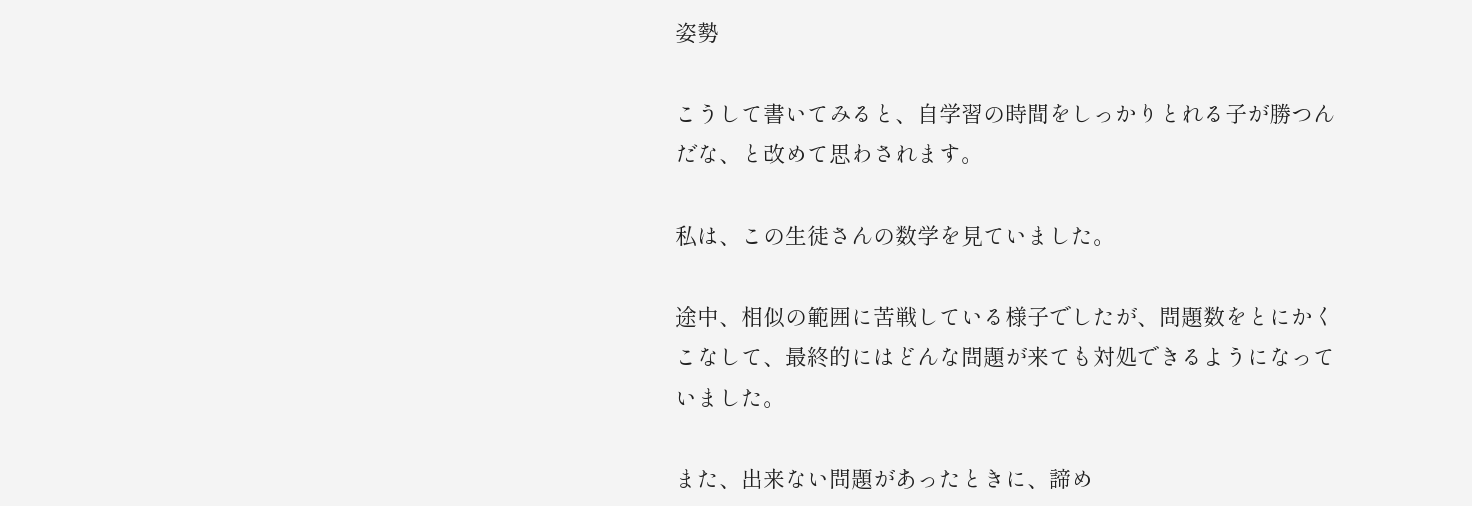姿勢

こうして書いてみると、自学習の時間をしっかりとれる子が勝つんだな、と改めて思わされます。

私は、この生徒さんの数学を見ていました。

途中、相似の範囲に苦戦している様子でしたが、問題数をとにかくこなして、最終的にはどんな問題が来ても対処できるようになっていました。

また、出来ない問題があったときに、諦め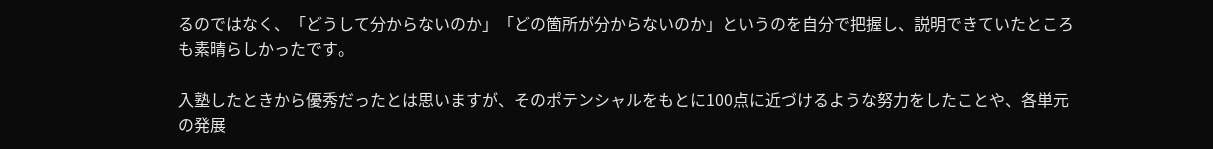るのではなく、「どうして分からないのか」「どの箇所が分からないのか」というのを自分で把握し、説明できていたところも素晴らしかったです。

入塾したときから優秀だったとは思いますが、そのポテンシャルをもとに100点に近づけるような努力をしたことや、各単元の発展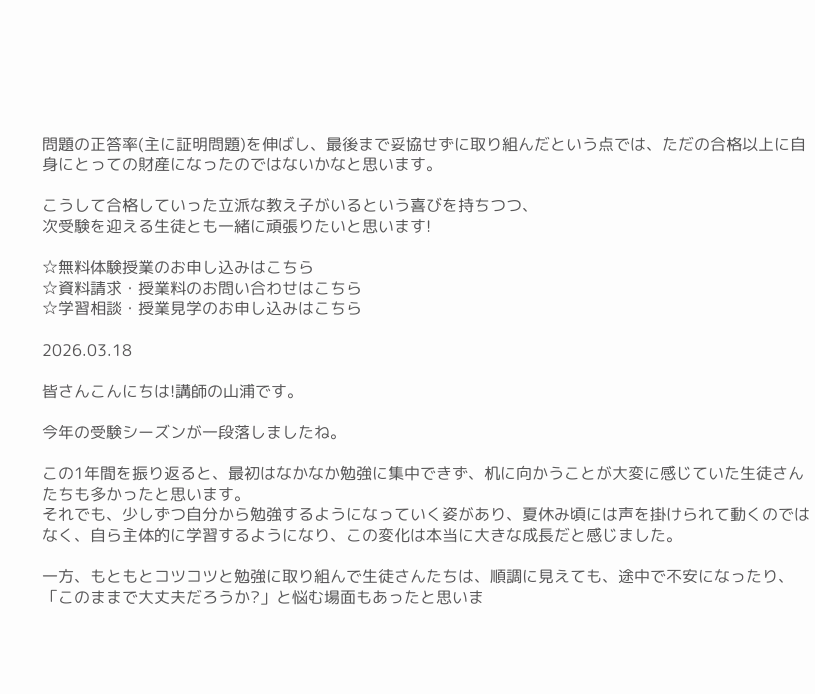問題の正答率(主に証明問題)を伸ばし、最後まで妥協せずに取り組んだという点では、ただの合格以上に自身にとっての財産になったのではないかなと思います。

こうして合格していった立派な教え子がいるという喜びを持ちつつ、
次受験を迎える生徒とも一緒に頑張りたいと思います!

☆無料体験授業のお申し込みはこちら
☆資料請求・授業料のお問い合わせはこちら
☆学習相談・授業見学のお申し込みはこちら

2026.03.18

皆さんこんにちは!講師の山浦です。

今年の受験シーズンが一段落しましたね。

この1年間を振り返ると、最初はなかなか勉強に集中できず、机に向かうことが大変に感じていた生徒さんたちも多かったと思います。
それでも、少しずつ自分から勉強するようになっていく姿があり、夏休み頃には声を掛けられて動くのではなく、自ら主体的に学習するようになり、この変化は本当に大きな成長だと感じました。

一方、もともとコツコツと勉強に取り組んで生徒さんたちは、順調に見えても、途中で不安になったり、「このままで大丈夫だろうか?」と悩む場面もあったと思いま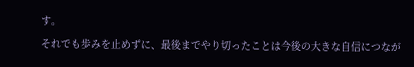す。
それでも歩みを止めずに、最後までやり切ったことは今後の大きな自信につなが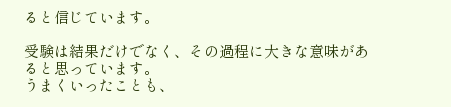ると信じています。

受験は結果だけでなく、その過程に大きな意味があると思っています。
うまくいったことも、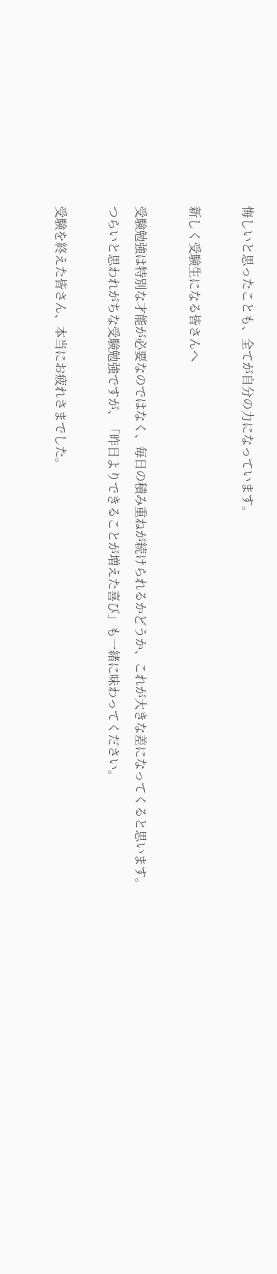悔しいと思ったことも、全てが自分の力になっています。

新しく受験生になる皆さんへ

受験勉強は特別な才能が必要なのではなく、毎日の積み重ねが続けられるかどうか、これが大きな差になってくると思います。
つらいと思われがちな受験勉強ですが、「昨日よりできることが増えた喜び」も一緒に味わってください。

受験を終えた皆さん、本当にお疲れさまでした。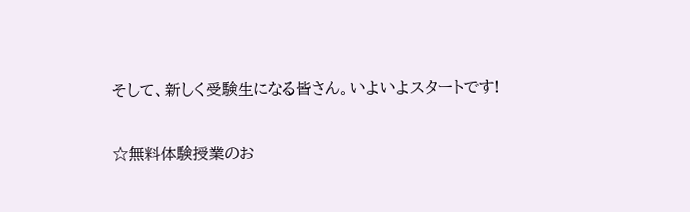そして、新しく受験生になる皆さん。いよいよスタートです!

☆無料体験授業のお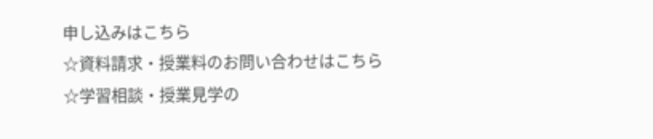申し込みはこちら
☆資料請求・授業料のお問い合わせはこちら
☆学習相談・授業見学の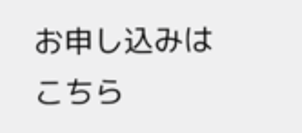お申し込みはこちら